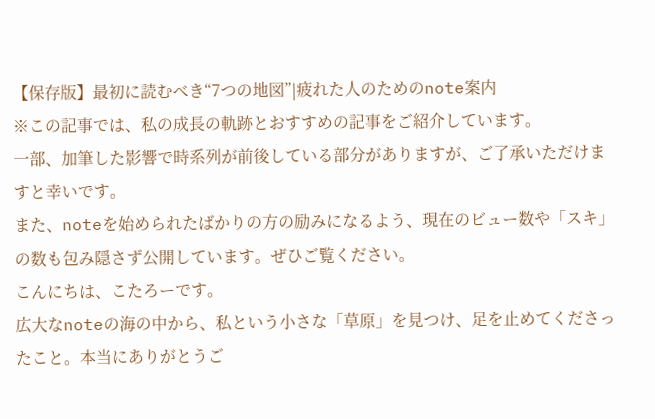【保存版】最初に読むべき“7つの地図”|疲れた人のためのnote案内
※この記事では、私の成長の軌跡とおすすめの記事をご紹介しています。
一部、加筆した影響で時系列が前後している部分がありますが、ご了承いただけますと幸いです。
また、noteを始められたばかりの方の励みになるよう、現在のビュー数や「スキ」の数も包み隠さず公開しています。ぜひご覧ください。
こんにちは、こたろーです。
広大なnoteの海の中から、私という小さな「草原」を見つけ、足を止めてくださったこと。本当にありがとうご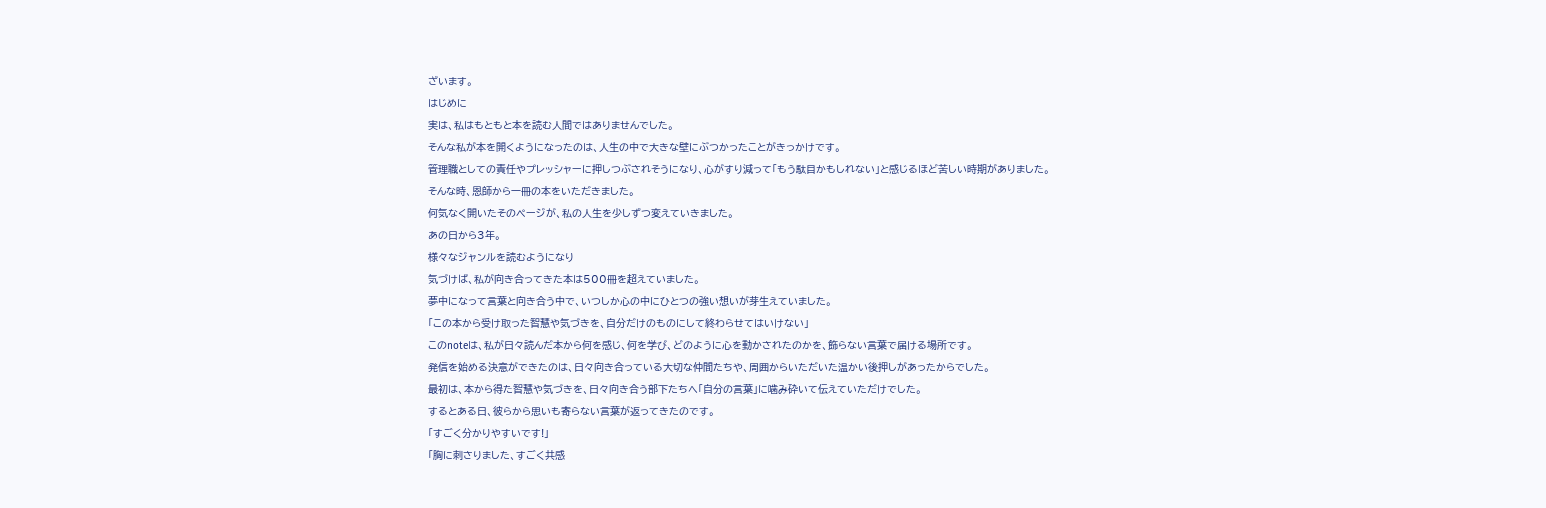ざいます。
はじめに
実は、私はもともと本を読む人間ではありませんでした。
そんな私が本を開くようになったのは、人生の中で大きな壁にぶつかったことがきっかけです。
管理職としての責任やプレッシャーに押しつぶされそうになり、心がすり減って「もう駄目かもしれない」と感じるほど苦しい時期がありました。
そんな時、恩師から一冊の本をいただきました。
何気なく開いたそのページが、私の人生を少しずつ変えていきました。
あの日から3年。
様々なジャンルを読むようになり
気づけば、私が向き合ってきた本は500冊を超えていました。
夢中になって言葉と向き合う中で、いつしか心の中にひとつの強い想いが芽生えていました。
「この本から受け取った智慧や気づきを、自分だけのものにして終わらせてはいけない」
このnoteは、私が日々読んだ本から何を感じ、何を学び、どのように心を動かされたのかを、飾らない言葉で届ける場所です。
発信を始める決意ができたのは、日々向き合っている大切な仲間たちや、周囲からいただいた温かい後押しがあったからでした。
最初は、本から得た智慧や気づきを、日々向き合う部下たちへ「自分の言葉」に噛み砕いて伝えていただけでした。
するとある日、彼らから思いも寄らない言葉が返ってきたのです。
「すごく分かりやすいです!」
「胸に刺さりました、すごく共感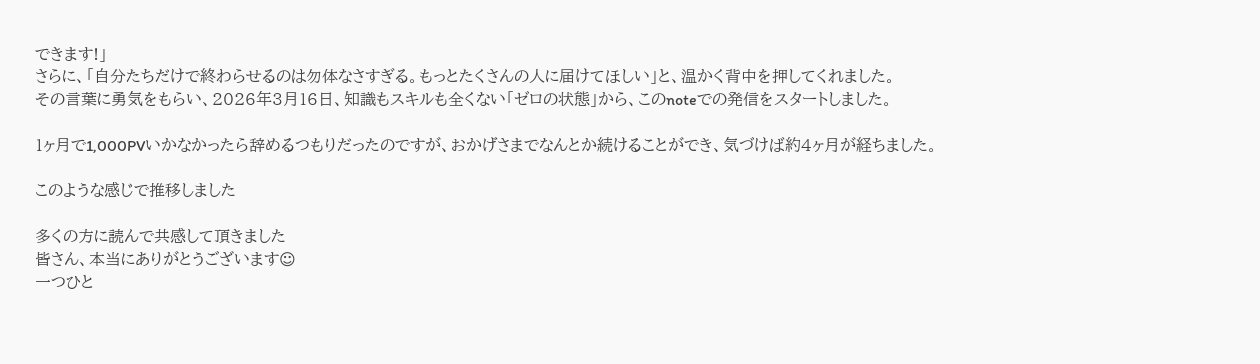できます!」
さらに、「自分たちだけで終わらせるのは勿体なさすぎる。もっとたくさんの人に届けてほしい」と、温かく背中を押してくれました。
その言葉に勇気をもらい、2026年3月16日、知識もスキルも全くない「ゼロの状態」から、このnoteでの発信をスタートしました。

1ヶ月で1,000PVいかなかったら辞めるつもりだったのですが、おかげさまでなんとか続けることができ、気づけば約4ヶ月が経ちました。

このような感じで推移しました

多くの方に読んで共感して頂きました
皆さん、本当にありがとうございます☺
一つひと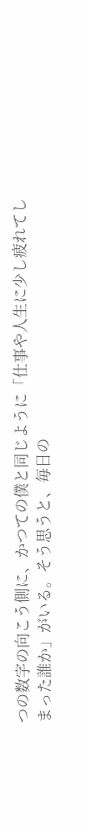つの数字の向こう側に、かつての僕と同じように「仕事や人生に少し疲れてしまった誰か」がいる。そう思うと、毎日の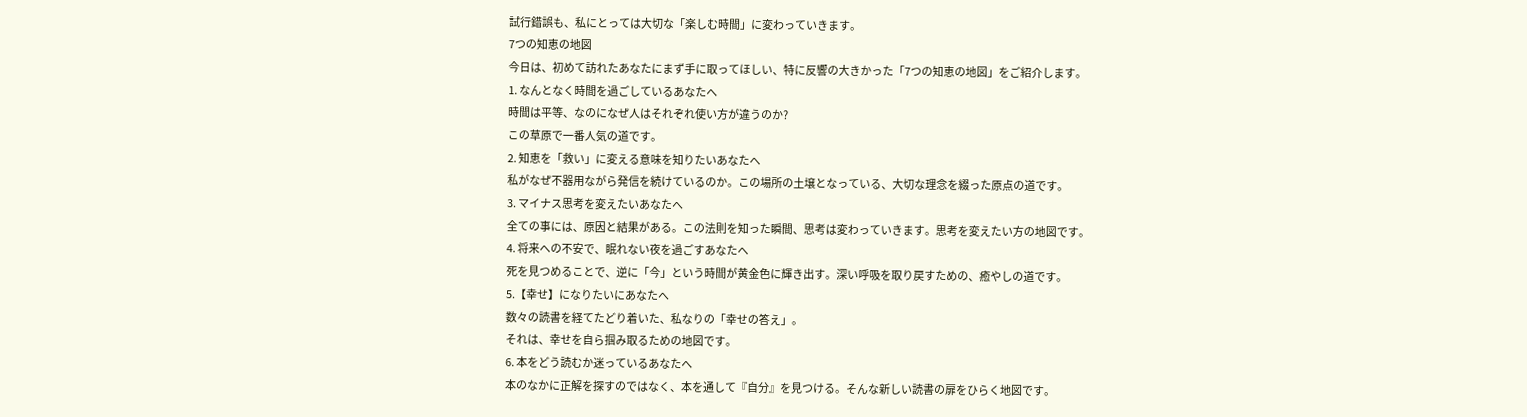試行錯誤も、私にとっては大切な「楽しむ時間」に変わっていきます。
7つの知恵の地図
今日は、初めて訪れたあなたにまず手に取ってほしい、特に反響の大きかった「7つの知恵の地図」をご紹介します。
1. なんとなく時間を過ごしているあなたへ
時間は平等、なのになぜ人はそれぞれ使い方が違うのか?
この草原で一番人気の道です。
2. 知恵を「救い」に変える意味を知りたいあなたへ
私がなぜ不器用ながら発信を続けているのか。この場所の土壌となっている、大切な理念を綴った原点の道です。
3. マイナス思考を変えたいあなたへ
全ての事には、原因と結果がある。この法則を知った瞬間、思考は変わっていきます。思考を変えたい方の地図です。
4. 将来への不安で、眠れない夜を過ごすあなたへ
死を見つめることで、逆に「今」という時間が黄金色に輝き出す。深い呼吸を取り戻すための、癒やしの道です。
5.【幸せ】になりたいにあなたへ
数々の読書を経てたどり着いた、私なりの「幸せの答え」。
それは、幸せを自ら掴み取るための地図です。
6. 本をどう読むか迷っているあなたへ
本のなかに正解を探すのではなく、本を通して『自分』を見つける。そんな新しい読書の扉をひらく地図です。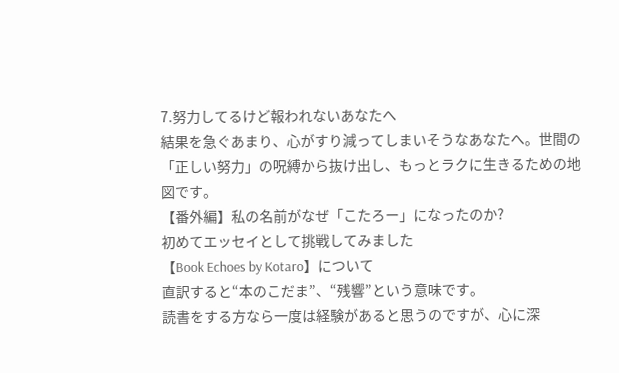7.努力してるけど報われないあなたへ
結果を急ぐあまり、心がすり減ってしまいそうなあなたへ。世間の「正しい努力」の呪縛から抜け出し、もっとラクに生きるための地図です。
【番外編】私の名前がなぜ「こたろー」になったのか?
初めてエッセイとして挑戦してみました
【Book Echoes by Kotaro】について
直訳すると“本のこだま”、“残響”という意味です。
読書をする方なら一度は経験があると思うのですが、心に深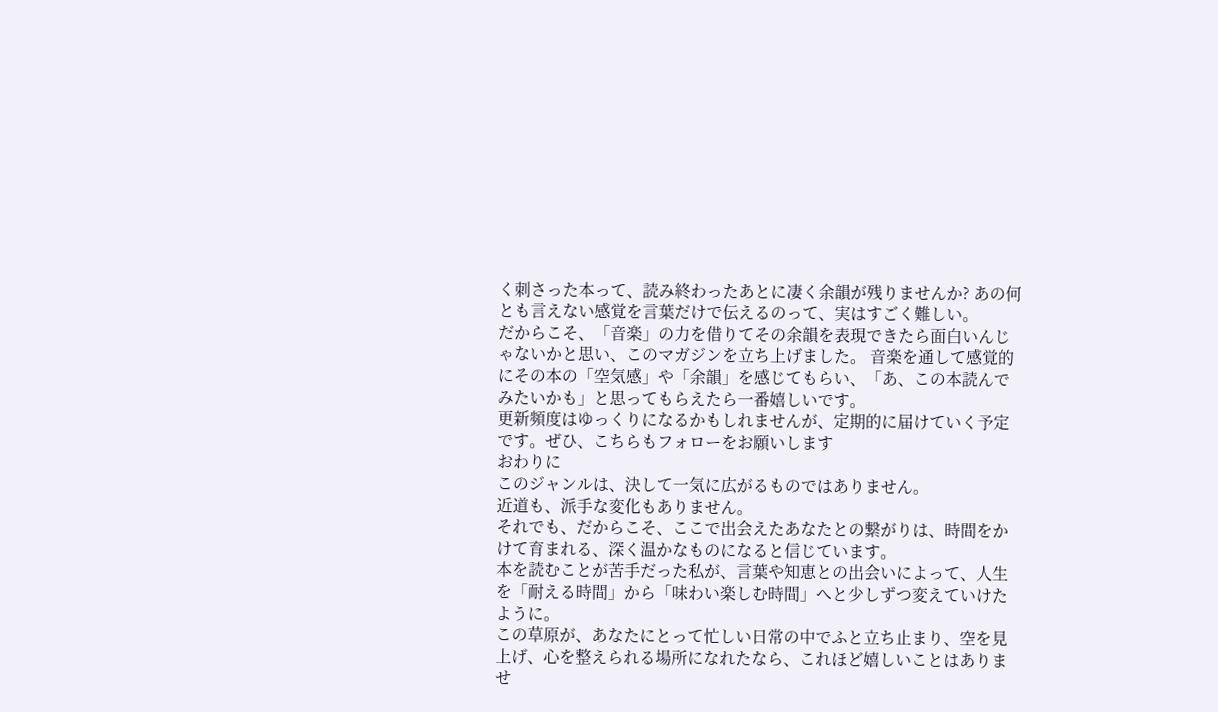く刺さった本って、読み終わったあとに凄く余韻が残りませんか? あの何とも言えない感覚を言葉だけで伝えるのって、実はすごく難しい。
だからこそ、「音楽」の力を借りてその余韻を表現できたら面白いんじゃないかと思い、このマガジンを立ち上げました。 音楽を通して感覚的にその本の「空気感」や「余韻」を感じてもらい、「あ、この本読んでみたいかも」と思ってもらえたら一番嬉しいです。
更新頻度はゆっくりになるかもしれませんが、定期的に届けていく予定です。ぜひ、こちらもフォローをお願いします
おわりに
このジャンルは、決して一気に広がるものではありません。
近道も、派手な変化もありません。
それでも、だからこそ、ここで出会えたあなたとの繋がりは、時間をかけて育まれる、深く温かなものになると信じています。
本を読むことが苦手だった私が、言葉や知恵との出会いによって、人生を「耐える時間」から「味わい楽しむ時間」へと少しずつ変えていけたように。
この草原が、あなたにとって忙しい日常の中でふと立ち止まり、空を見上げ、心を整えられる場所になれたなら、これほど嬉しいことはありませ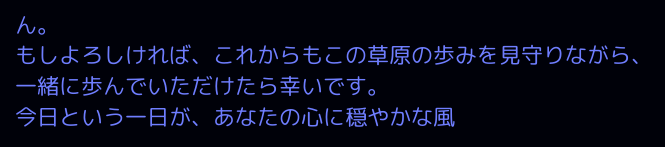ん。
もしよろしければ、これからもこの草原の歩みを見守りながら、一緒に歩んでいただけたら幸いです。
今日という一日が、あなたの心に穏やかな風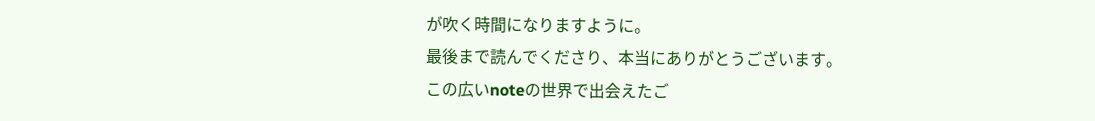が吹く時間になりますように。
最後まで読んでくださり、本当にありがとうございます。
この広いnoteの世界で出会えたご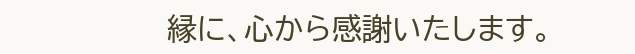縁に、心から感謝いたします。